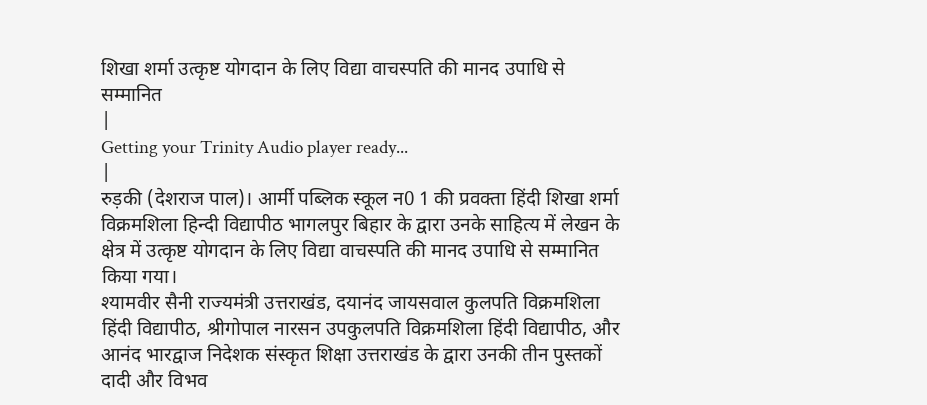शिखा शर्मा उत्कृष्ट योगदान के लिए विद्या वाचस्पति की मानद उपाधि से सम्मानित
|
Getting your Trinity Audio player ready...
|
रुड़की (देशराज पाल)। आर्मी पब्लिक स्कूल न0 1 की प्रवक्ता हिंदी शिखा शर्मा विक्रमशिला हिन्दी विद्यापीठ भागलपुर बिहार के द्वारा उनके साहित्य में लेखन के क्षेत्र में उत्कृष्ट योगदान के लिए विद्या वाचस्पति की मानद उपाधि से सम्मानित किया गया।
श्यामवीर सैनी राज्यमंत्री उत्तराखंड, दयानंद जायसवाल कुलपति विक्रमशिला हिंदी विद्यापीठ, श्रीगोपाल नारसन उपकुलपति विक्रमशिला हिंदी विद्यापीठ, और आनंद भारद्वाज निदेशक संस्कृत शिक्षा उत्तराखंड के द्वारा उनकी तीन पुस्तकों दादी और विभव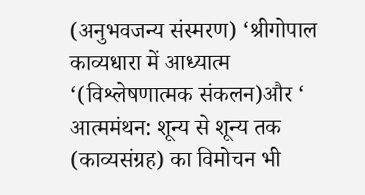(अनुभवजन्य संस्मरण) ‘श्रीगोपाल काव्यधारा में आध्यात्म ‘(विश्लेषणात्मक संकलन)और ‘ आत्ममंथन: शून्य से शून्य तक (काव्यसंग्रह) का विमोचन भी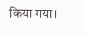किया गया।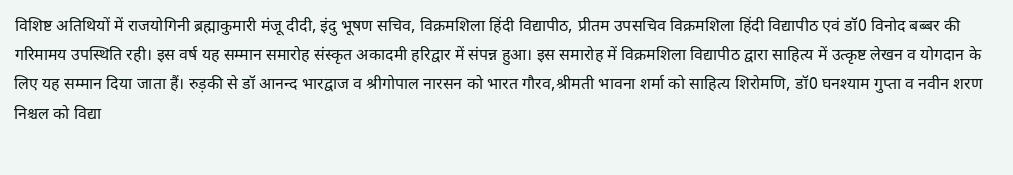विशिष्ट अतिथियों में राजयोगिनी ब्रह्माकुमारी मंजू दीदी, इंदु भूषण सचिव, विक्रमशिला हिंदी विद्यापीठ, प्रीतम उपसचिव विक्रमशिला हिंदी विद्यापीठ एवं डॉ0 विनोद बब्बर की गरिमामय उपस्थिति रही। इस वर्ष यह सम्मान समारोह संस्कृत अकादमी हरिद्वार में संपन्न हुआ। इस समारोह में विक्रमशिला विद्यापीठ द्वारा साहित्य में उत्कृष्ट लेखन व योगदान के लिए यह सम्मान दिया जाता हैं। रुड़की से डॉ आनन्द भारद्वाज व श्रीगोपाल नारसन को भारत गौरव,श्रीमती भावना शर्मा को साहित्य शिरोमणि, डॉ0 घनश्याम गुप्ता व नवीन शरण निश्चल को विद्या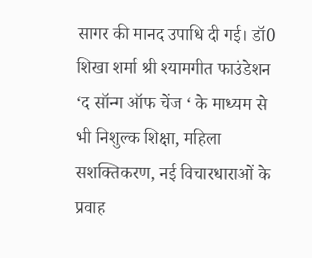सागर की मानद उपाधि दी गई। डॉ0 शिखा शर्मा श्री श्यामगीत फाउंडेशन ‘द सॉन्ग ऑफ चेंज ‘ के माध्यम से भी निशुल्क शिक्षा, महिला सशक्तिकरण, नई विचारधाराओं के प्रवाह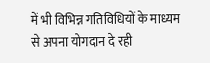में भी विभिन्न गतिविधियों के माध्यम से अपना योगदान दे रही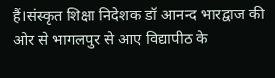हैं।संस्कृत शिक्षा निदेशक डॉ आनन्द भारद्वाज की ओर से भागलपुर से आए विद्यापीठ के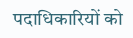पदाधिकारियों को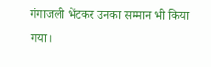गंगाजली भेंटकर उनका सम्मान भी किया गया।